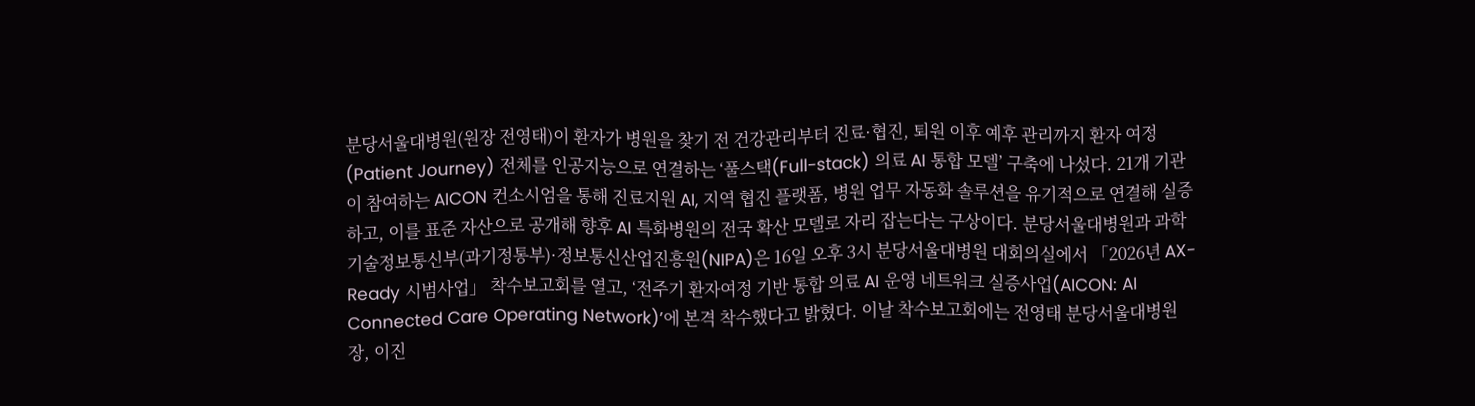분당서울대병원(원장 전영태)이 환자가 병원을 찾기 전 건강관리부터 진료·협진, 퇴원 이후 예후 관리까지 환자 여정(Patient Journey) 전체를 인공지능으로 연결하는 ‘풀스택(Full-stack) 의료 AI 통합 모델’ 구축에 나섰다. 21개 기관이 참여하는 AICON 컨소시엄을 통해 진료지원 AI, 지역 협진 플랫폼, 병원 업무 자동화 솔루션을 유기적으로 연결해 실증하고, 이를 표준 자산으로 공개해 향후 AI 특화병원의 전국 확산 모델로 자리 잡는다는 구상이다. 분당서울대병원과 과학기술정보통신부(과기정통부)·정보통신산업진흥원(NIPA)은 16일 오후 3시 분당서울대병원 대회의실에서 「2026년 AX-Ready 시범사업」 착수보고회를 열고, ‘전주기 환자여정 기반 통합 의료 AI 운영 네트워크 실증사업(AICON: AI Connected Care Operating Network)’에 본격 착수했다고 밝혔다. 이날 착수보고회에는 전영태 분당서울대병원장, 이진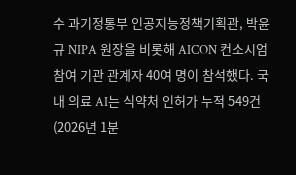수 과기정통부 인공지능정책기획관, 박윤규 NIPA 원장을 비롯해 AICON 컨소시엄 참여 기관 관계자 40여 명이 참석했다. 국내 의료 AI는 식약처 인허가 누적 549건(2026년 1분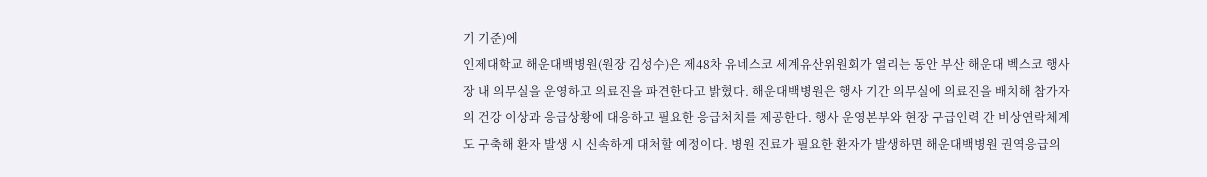기 기준)에
인제대학교 해운대백병원(원장 김성수)은 제48차 유네스코 세계유산위원회가 열리는 동안 부산 해운대 벡스코 행사장 내 의무실을 운영하고 의료진을 파견한다고 밝혔다. 해운대백병원은 행사 기간 의무실에 의료진을 배치해 참가자의 건강 이상과 응급상황에 대응하고 필요한 응급처치를 제공한다. 행사 운영본부와 현장 구급인력 간 비상연락체계도 구축해 환자 발생 시 신속하게 대처할 예정이다. 병원 진료가 필요한 환자가 발생하면 해운대백병원 권역응급의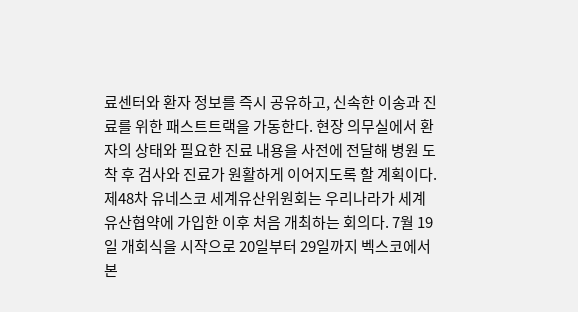료센터와 환자 정보를 즉시 공유하고, 신속한 이송과 진료를 위한 패스트트랙을 가동한다. 현장 의무실에서 환자의 상태와 필요한 진료 내용을 사전에 전달해 병원 도착 후 검사와 진료가 원활하게 이어지도록 할 계획이다. 제48차 유네스코 세계유산위원회는 우리나라가 세계유산협약에 가입한 이후 처음 개최하는 회의다. 7월 19일 개회식을 시작으로 20일부터 29일까지 벡스코에서 본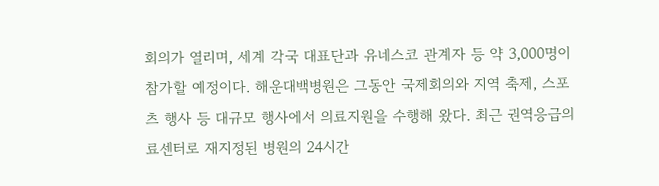회의가 열리며, 세계 각국 대표단과 유네스코 관계자 등 약 3,000명이 참가할 예정이다. 해운대백병원은 그동안 국제회의와 지역 축제, 스포츠 행사 등 대규모 행사에서 의료지원을 수행해 왔다. 최근 권역응급의료센터로 재지정된 병원의 24시간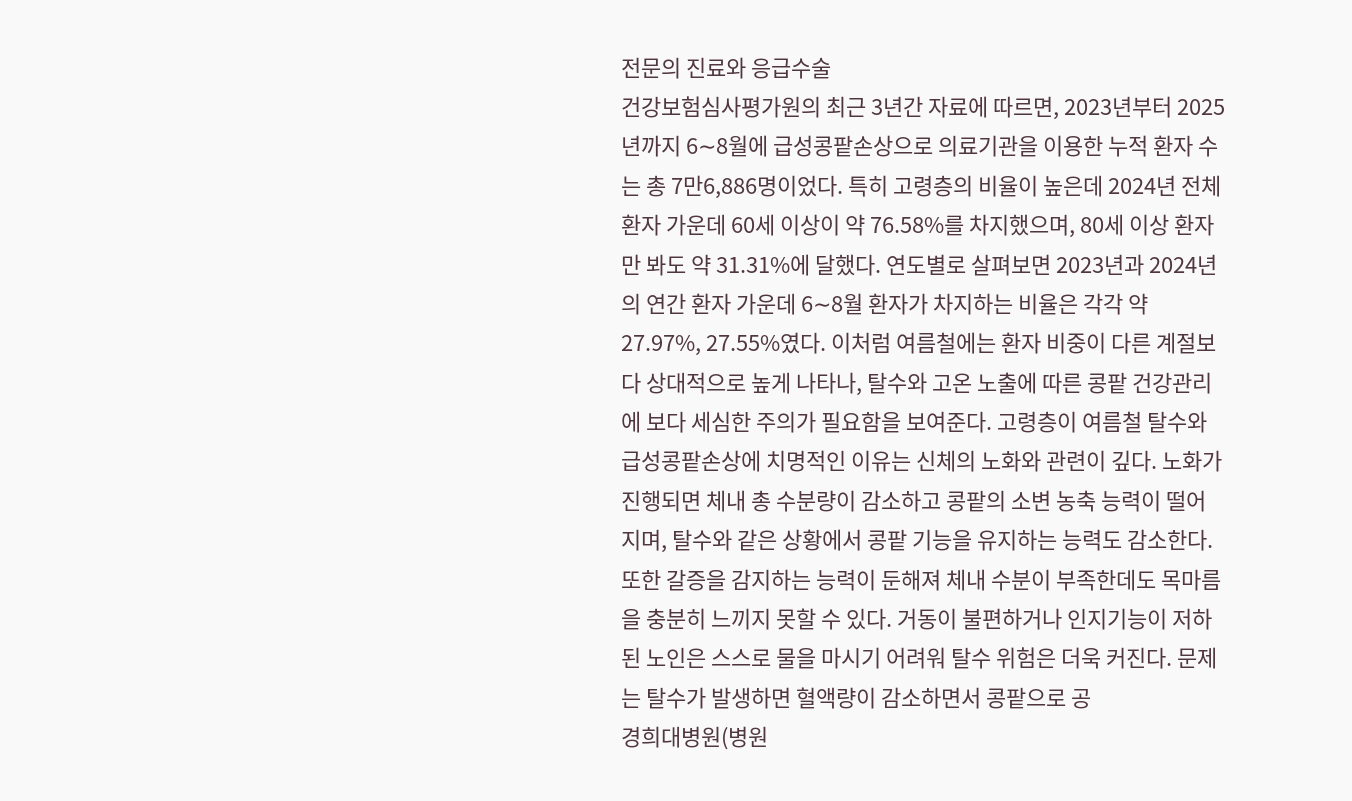전문의 진료와 응급수술
건강보험심사평가원의 최근 3년간 자료에 따르면, 2023년부터 2025년까지 6∼8월에 급성콩팥손상으로 의료기관을 이용한 누적 환자 수는 총 7만6,886명이었다. 특히 고령층의 비율이 높은데 2024년 전체 환자 가운데 60세 이상이 약 76.58%를 차지했으며, 80세 이상 환자만 봐도 약 31.31%에 달했다. 연도별로 살펴보면 2023년과 2024년의 연간 환자 가운데 6∼8월 환자가 차지하는 비율은 각각 약 27.97%, 27.55%였다. 이처럼 여름철에는 환자 비중이 다른 계절보다 상대적으로 높게 나타나, 탈수와 고온 노출에 따른 콩팥 건강관리에 보다 세심한 주의가 필요함을 보여준다. 고령층이 여름철 탈수와 급성콩팥손상에 치명적인 이유는 신체의 노화와 관련이 깊다. 노화가 진행되면 체내 총 수분량이 감소하고 콩팥의 소변 농축 능력이 떨어지며, 탈수와 같은 상황에서 콩팥 기능을 유지하는 능력도 감소한다. 또한 갈증을 감지하는 능력이 둔해져 체내 수분이 부족한데도 목마름을 충분히 느끼지 못할 수 있다. 거동이 불편하거나 인지기능이 저하된 노인은 스스로 물을 마시기 어려워 탈수 위험은 더욱 커진다. 문제는 탈수가 발생하면 혈액량이 감소하면서 콩팥으로 공
경희대병원(병원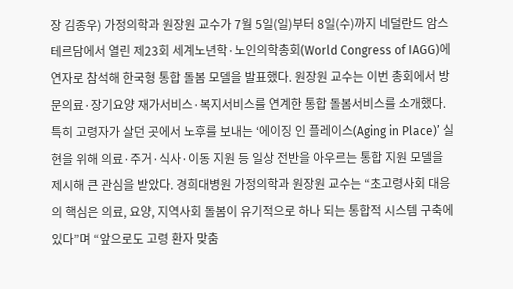장 김종우) 가정의학과 원장원 교수가 7월 5일(일)부터 8일(수)까지 네덜란드 암스테르담에서 열린 제23회 세계노년학·노인의학총회(World Congress of IAGG)에 연자로 참석해 한국형 통합 돌봄 모델을 발표했다. 원장원 교수는 이번 총회에서 방문의료·장기요양 재가서비스·복지서비스를 연계한 통합 돌봄서비스를 소개했다. 특히 고령자가 살던 곳에서 노후를 보내는 ‘에이징 인 플레이스(Aging in Place)’ 실현을 위해 의료·주거·식사·이동 지원 등 일상 전반을 아우르는 통합 지원 모델을 제시해 큰 관심을 받았다. 경희대병원 가정의학과 원장원 교수는 “초고령사회 대응의 핵심은 의료, 요양, 지역사회 돌봄이 유기적으로 하나 되는 통합적 시스템 구축에 있다”며 “앞으로도 고령 환자 맞춤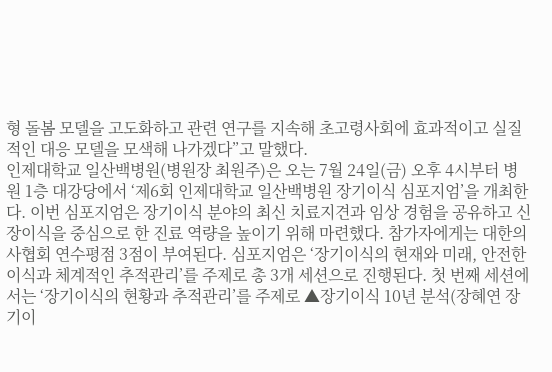형 돌봄 모델을 고도화하고 관련 연구를 지속해 초고령사회에 효과적이고 실질적인 대응 모델을 모색해 나가겠다”고 말했다.
인제대학교 일산백병원(병원장 최원주)은 오는 7월 24일(금) 오후 4시부터 병원 1층 대강당에서 ‘제6회 인제대학교 일산백병원 장기이식 심포지엄’을 개최한다. 이번 심포지엄은 장기이식 분야의 최신 치료지견과 임상 경험을 공유하고 신장이식을 중심으로 한 진료 역량을 높이기 위해 마련했다. 참가자에게는 대한의사협회 연수평점 3점이 부여된다. 심포지엄은 ‘장기이식의 현재와 미래, 안전한 이식과 체계적인 추적관리’를 주제로 총 3개 세션으로 진행된다. 첫 번째 세션에서는 ‘장기이식의 현황과 추적관리’를 주제로 ▲장기이식 10년 분석(장혜연 장기이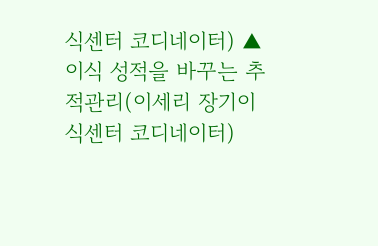식센터 코디네이터) ▲이식 성적을 바꾸는 추적관리(이세리 장기이식센터 코디네이터)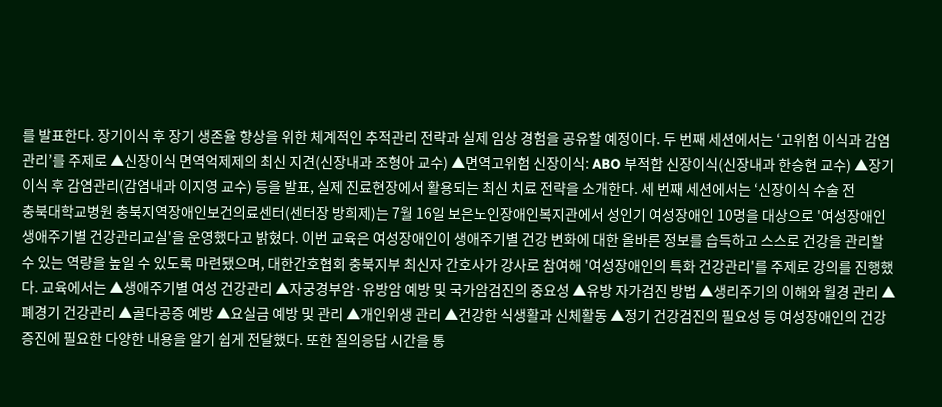를 발표한다. 장기이식 후 장기 생존율 향상을 위한 체계적인 추적관리 전략과 실제 임상 경험을 공유할 예정이다. 두 번째 세션에서는 ‘고위험 이식과 감염관리’를 주제로 ▲신장이식 면역억제제의 최신 지견(신장내과 조형아 교수) ▲면역고위험 신장이식: ABO 부적합 신장이식(신장내과 한승현 교수) ▲장기이식 후 감염관리(감염내과 이지영 교수) 등을 발표, 실제 진료현장에서 활용되는 최신 치료 전략을 소개한다. 세 번째 세션에서는 ‘신장이식 수술 전
충북대학교병원 충북지역장애인보건의료센터(센터장 방희제)는 7월 16일 보은노인장애인복지관에서 성인기 여성장애인 10명을 대상으로 '여성장애인 생애주기별 건강관리교실'을 운영했다고 밝혔다. 이번 교육은 여성장애인이 생애주기별 건강 변화에 대한 올바른 정보를 습득하고 스스로 건강을 관리할 수 있는 역량을 높일 수 있도록 마련됐으며, 대한간호협회 충북지부 최신자 간호사가 강사로 참여해 '여성장애인의 특화 건강관리'를 주제로 강의를 진행했다. 교육에서는 ▲생애주기별 여성 건강관리 ▲자궁경부암·유방암 예방 및 국가암검진의 중요성 ▲유방 자가검진 방법 ▲생리주기의 이해와 월경 관리 ▲폐경기 건강관리 ▲골다공증 예방 ▲요실금 예방 및 관리 ▲개인위생 관리 ▲건강한 식생활과 신체활동 ▲정기 건강검진의 필요성 등 여성장애인의 건강 증진에 필요한 다양한 내용을 알기 쉽게 전달했다. 또한 질의응답 시간을 통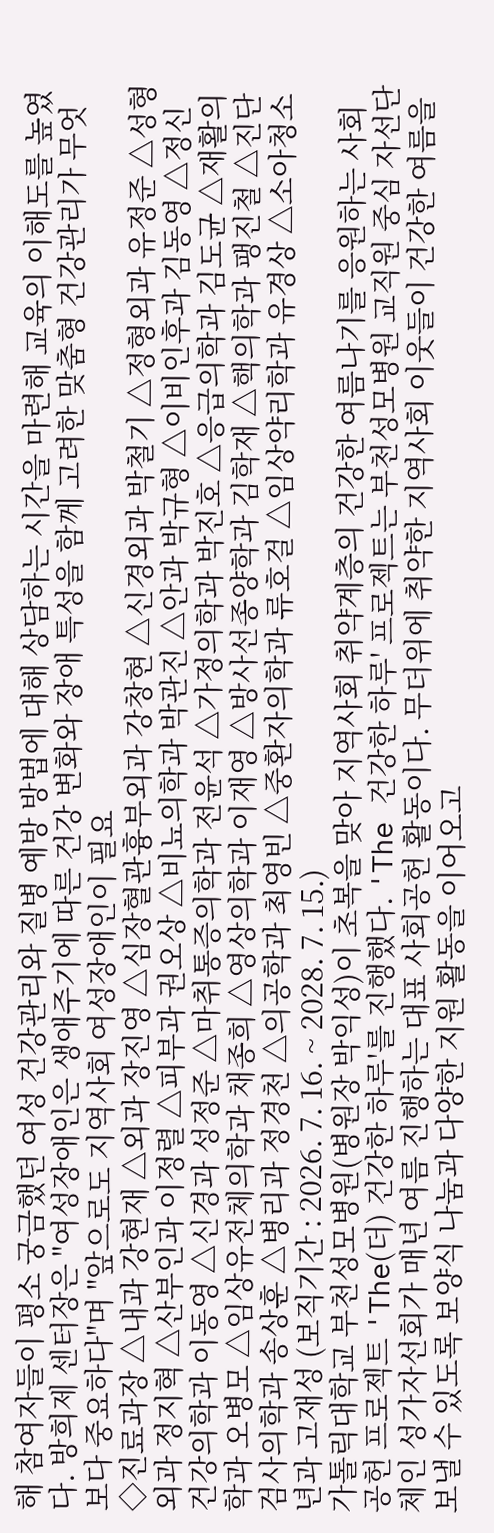해 참여자들이 평소 궁금했던 여성 건강관리와 질병 예방 방법에 대해 상담하는 시간을 마련해 교육의 이해도를 높였다. 방희제 센터장은 "여성장애인은 생애주기에 따른 건강 변화와 장애 특성을 함께 고려한 맞춤형 건강관리가 무엇보다 중요하다"며 "앞으로도 지역사회 여성장애인이 필요
◇진료과장 △내과 강현재 △외과 장진영 △심장혈관흉부외과 강창현 △신경외과 박철기 △정형외과 유정준 △성형외과 정지혁 △산부인과 이정렬 △피부과 권오상 △비뇨의학과 박관진 △안과 박규형 △이비인후과 김동영 △정신건강의학과 이동영 △신경과 성정준 △마취통증의학과 전윤석 △가정의학과 박진호 △응급의학과 김도균 △재활의학과 오병모 △임상유전체의학과 채종희 △영상의학과 이재영 △방사선종양학과 김학재 △핵의학과 팽진철 △진단검사의학과 송상훈 △병리과 정경천 △의공학과 최영빈 △중환자의학과 류호걸 △임상약리학과 유경상 △소아청소년과 고재성 (보직기간 : 2026. 7. 16. ~ 2028. 7. 15.)
가톨릭대학교 부천성모병원(병원장 박익성)이 초복을 맞아 지역사회 취약계층의 건강한 여름나기를 응원하는 사회공헌 프로젝트 'The(더) 건강한 하루'를 진행했다. 'The 건강한 하루' 프로젝트는 부천성모병원 교직원 중심 자선단체인 성가자선회가 매년 여름 진행하는 대표 사회공헌 활동이다. 무더위에 취약한 지역사회 이웃들이 건강한 여름을 보낼 수 있도록 보양식 나눔과 다양한 지원 활동을 이어오고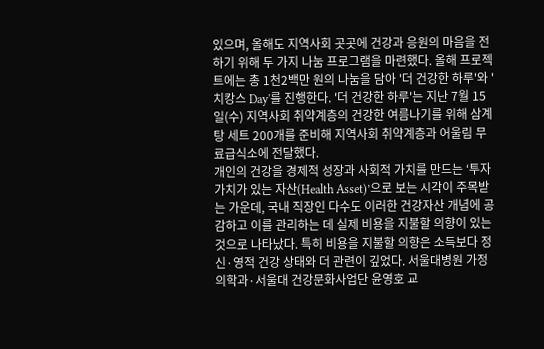있으며, 올해도 지역사회 곳곳에 건강과 응원의 마음을 전하기 위해 두 가지 나눔 프로그램을 마련했다. 올해 프로젝트에는 총 1천2백만 원의 나눔을 담아 '더 건강한 하루'와 '치캉스 Day'를 진행한다. '더 건강한 하루'는 지난 7월 15일(수) 지역사회 취약계층의 건강한 여름나기를 위해 삼계탕 세트 200개를 준비해 지역사회 취약계층과 어울림 무료급식소에 전달했다.
개인의 건강을 경제적 성장과 사회적 가치를 만드는 ‘투자 가치가 있는 자산(Health Asset)’으로 보는 시각이 주목받는 가운데, 국내 직장인 다수도 이러한 건강자산 개념에 공감하고 이를 관리하는 데 실제 비용을 지불할 의향이 있는 것으로 나타났다. 특히 비용을 지불할 의향은 소득보다 정신·영적 건강 상태와 더 관련이 깊었다. 서울대병원 가정의학과·서울대 건강문화사업단 윤영호 교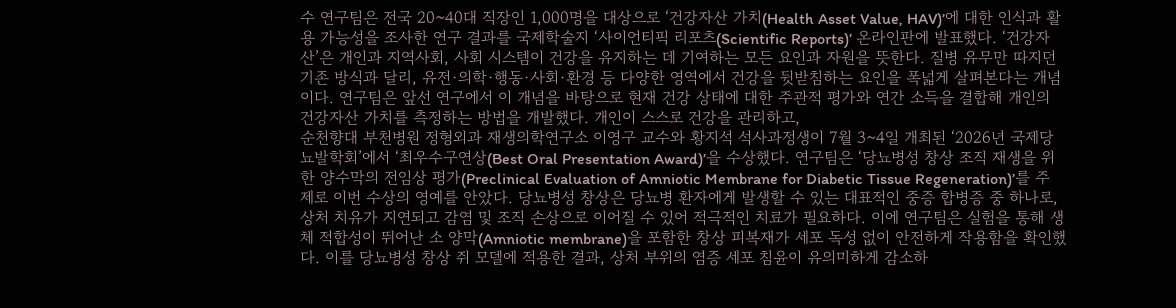수 연구팀은 전국 20~40대 직장인 1,000명을 대상으로 ‘건강자산 가치(Health Asset Value, HAV)’에 대한 인식과 활용 가능성을 조사한 연구 결과를 국제학술지 ‘사이언티픽 리포츠(Scientific Reports)’ 온라인판에 발표했다. ‘건강자산’은 개인과 지역사회, 사회 시스템이 건강을 유지하는 데 기여하는 모든 요인과 자원을 뜻한다. 질병 유무만 따지던 기존 방식과 달리, 유전·의학·행동·사회·환경 등 다양한 영역에서 건강을 뒷받침하는 요인을 폭넓게 살펴본다는 개념이다. 연구팀은 앞선 연구에서 이 개념을 바탕으로 현재 건강 상태에 대한 주관적 평가와 연간 소득을 결합해 개인의 건강자산 가치를 측정하는 방법을 개발했다. 개인이 스스로 건강을 관리하고,
순천향대 부천병원 정형외과 재생의학연구소 이영구 교수와 황지석 석사과정생이 7월 3~4일 개최된 ‘2026년 국제당뇨발학회’에서 ‘최우수구연상(Best Oral Presentation Award)’을 수상했다. 연구팀은 ‘당뇨병성 창상 조직 재생을 위한 양수막의 전임상 평가(Preclinical Evaluation of Amniotic Membrane for Diabetic Tissue Regeneration)’를 주제로 이번 수상의 영예를 안았다. 당뇨병성 창상은 당뇨병 환자에게 발생할 수 있는 대표적인 중증 합병증 중 하나로, 상처 치유가 지연되고 감염 및 조직 손상으로 이어질 수 있어 적극적인 치료가 필요하다. 이에 연구팀은 실험을 통해 생체 적합성이 뛰어난 소 양막(Amniotic membrane)을 포함한 창상 피복재가 세포 독성 없이 안전하게 작용함을 확인했다. 이를 당뇨병성 창상 쥐 모델에 적용한 결과, 상처 부위의 염증 세포 침윤이 유의미하게 감소하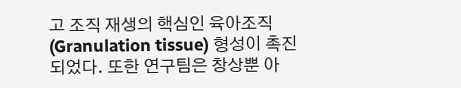고 조직 재생의 핵심인 육아조직(Granulation tissue) 형성이 촉진되었다. 또한 연구팀은 창상뿐 아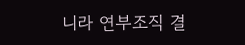니라 연부조직 결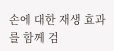손에 대한 재생 효과를 함께 검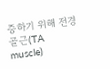증하기 위해 전경골근(TA muscle)